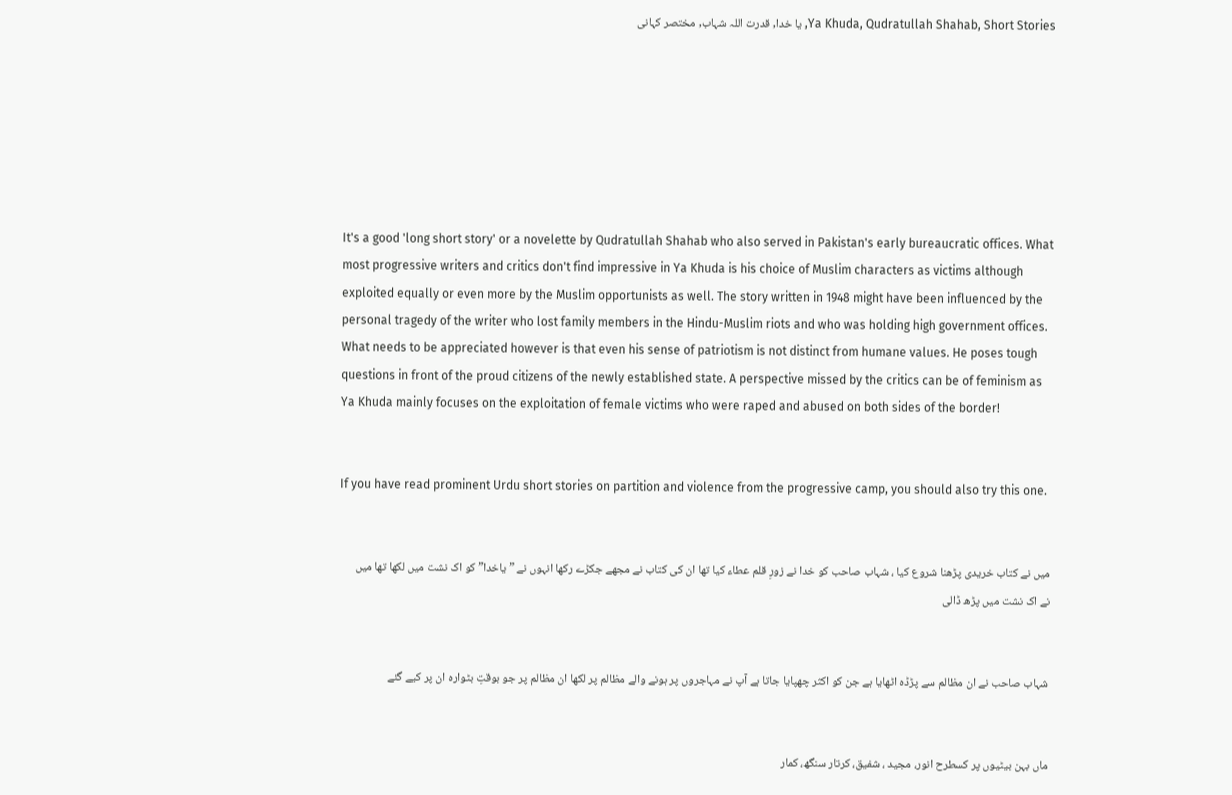Ya Khuda, Qudratullah Shahab, Short Stories, یا خدا, قدرت اللہ شہاب, مختصر کہانی







It's a good 'long short story' or a novelette by Qudratullah Shahab who also served in Pakistan's early bureaucratic offices. What most progressive writers and critics don't find impressive in Ya Khuda is his choice of Muslim characters as victims although exploited equally or even more by the Muslim opportunists as well. The story written in 1948 might have been influenced by the personal tragedy of the writer who lost family members in the Hindu-Muslim riots and who was holding high government offices. What needs to be appreciated however is that even his sense of patriotism is not distinct from humane values. He poses tough questions in front of the proud citizens of the newly established state. A perspective missed by the critics can be of feminism as Ya Khuda mainly focuses on the exploitation of female victims who were raped and abused on both sides of the border!


If you have read prominent Urdu short stories on partition and violence from the progressive camp, you should also try this one.


میں نے کتاب خریدی پڑھنا شروع کیا ، شہاب صاحب کو خدا نے زورِ قلم عطاء کیا تھا ان کی کتاب نے مجھے جکڑے رکھا انہوں نے ” یاخدا” کو اک نشت میں لکھا تھا میں نے اک نشت میں پڑھ ڈالی


شہاب صاحب نے ان مظالم سے پڑڈہ اٹھایا ہے جن کو اکثر چھپایا جاتا ہے آپ نے مہاجروں پر ہونے والے مظالم پر لکھا ان مظالم پر جو بوقتِ بٹوارہ ان پر کیے گئے


ماں بہن بیٹیوں پر کسطرح انور، مجید ، شفیق، کرتار سنگھ، کمار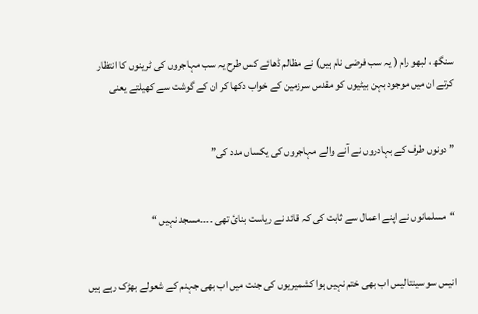سنگھ ، لبھو رام ( یہ سب فرضی نام ہیں) نے مظالم ڈھائے کس طرح یہ سب مہاجروں کی ٹرینوں کا انتظار کرتے ان میں موجود بہن بیٹیوں کو مقدس سرزمین کے خواب دکھا کر ان کے گوشت سے کھیلتے یعنی


” دونوں طرف کے بہادروں نے آنے والے مہاجروں کی یکساں مدد کی”


“مسلمانوں نے اپنے اعمال سے ثابت کی کہ قائد نے ریاست بنائ تھی ۔۔۔۔مسجد نہیں “


انیس سو سینتالیس اب بھی ختم نہیں ہوا کشمیریوں کی جنت میں اب بھی جہنم کے شعولے بھڑک رہے ہیں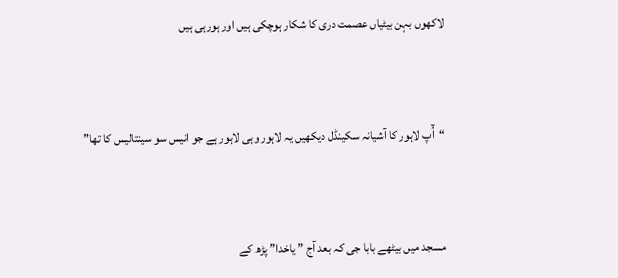لاکھوں بہن بیٹیاں عصمت دری کا شکار ہوچکی ہیں اور ہورہی ہیں


“آُپ لاہور کا آشیانہ سکینڈل دیکھیں یہ لاہور وہی لاہور ہے جو انیس سو سینتالیس کا تھا”


مسجد میں بیٹھے بابا جی کہ بعد آج ” یاخدا” پڑھ کے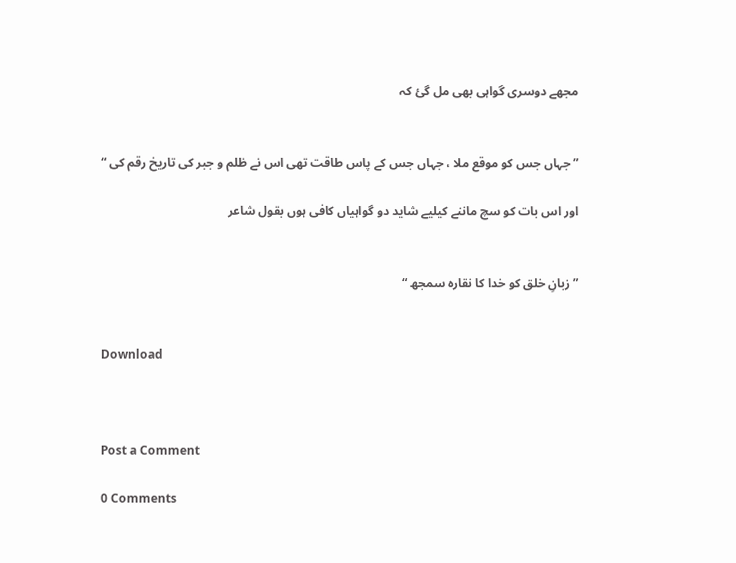مجھے دوسری گواہی بھی مل گئ کہ


” جہاں جس کو موقع ملا ، جہاں جس کے پاس طاقت تھی اس نے ظلم و جبر کی تاریخ رقم کی “

اور اس بات کو سچ ماننے کیلیے شاید دو گواہیاں کافی ہوں بقول شاعر


” زبانِ خلق کو خدا کا نقارہ سمجھ “


Download



Post a Comment

0 Comments